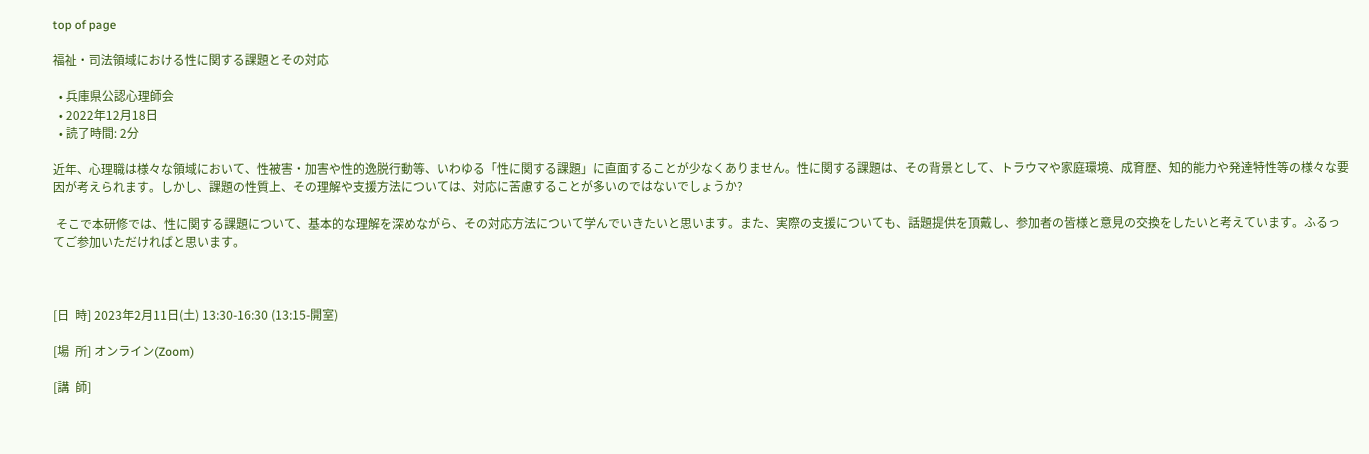top of page

福祉・司法領域における性に関する課題とその対応

  • 兵庫県公認心理師会
  • 2022年12月18日
  • 読了時間: 2分

近年、心理職は様々な領域において、性被害・加害や性的逸脱行動等、いわゆる「性に関する課題」に直面することが少なくありません。性に関する課題は、その背景として、トラウマや家庭環境、成育歴、知的能力や発達特性等の様々な要因が考えられます。しかし、課題の性質上、その理解や支援方法については、対応に苦慮することが多いのではないでしょうか?

 そこで本研修では、性に関する課題について、基本的な理解を深めながら、その対応方法について学んでいきたいと思います。また、実際の支援についても、話題提供を頂戴し、参加者の皆様と意見の交換をしたいと考えています。ふるってご参加いただければと思います。



[日  時] 2023年2月11日(土) 13:30-16:30 (13:15-開室)

[場  所] オンライン(Zoom)

[講  師]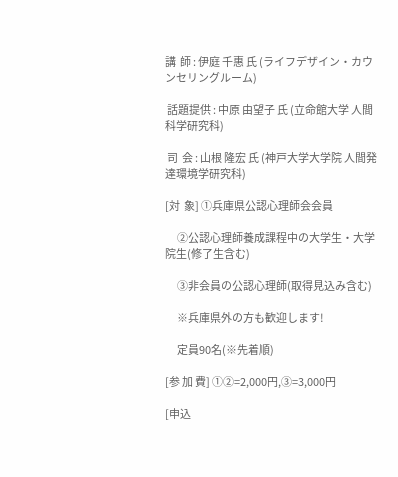講  師 : 伊庭 千惠 氏 (ライフデザイン・カウンセリングルーム)

 話題提供 : 中原 由望子 氏 (立命館大学 人間科学研究科)

 司  会 : 山根 隆宏 氏 (神戸大学大学院 人間発達環境学研究科)

[対  象] ①兵庫県公認心理師会会員

      ②公認心理師養成課程中の大学生・大学院生(修了生含む)

      ③非会員の公認心理師(取得見込み含む)

      ※兵庫県外の方も歓迎します!

      定員90名(※先着順)

[参 加 費] ①②=2,000円,③=3,000円

[申込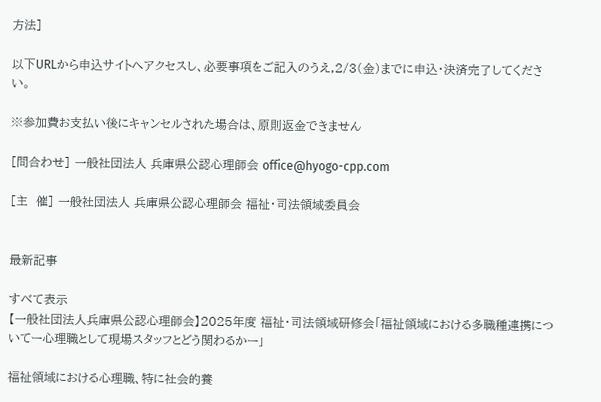方法]

以下URLから申込サイトへアクセスし、必要事項をご記入のうえ,2/3(金)までに申込・決済完了してください。

※参加費お支払い後にキャンセルされた場合は、原則返金できません

[問合わせ] 一般社団法人 兵庫県公認心理師会 office@hyogo-cpp.com

[主  催] 一般社団法人 兵庫県公認心理師会 福祉・司法領域委員会


最新記事

すべて表示
【一般社団法人兵庫県公認心理師会】2025年度 福祉・司法領域研修会「福祉領域における多職種連携についてー心理職として現場スタッフとどう関わるかー」

福祉領域における心理職、特に社会的養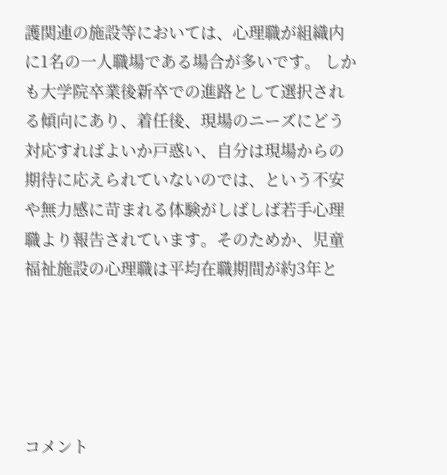護関連の施設等においては、心理職が組織内に1名の一人職場である場合が多いです。 しかも大学院卒業後新卒での進路として選択される傾向にあり、着任後、現場のニーズにどう対応すればよいか戸惑い、自分は現場からの期待に応えられていないのでは、という不安や無力感に苛まれる体験がしばしば若手心理職より報告されています。そのためか、児童福祉施設の心理職は平均在職期間が約3年と





コメント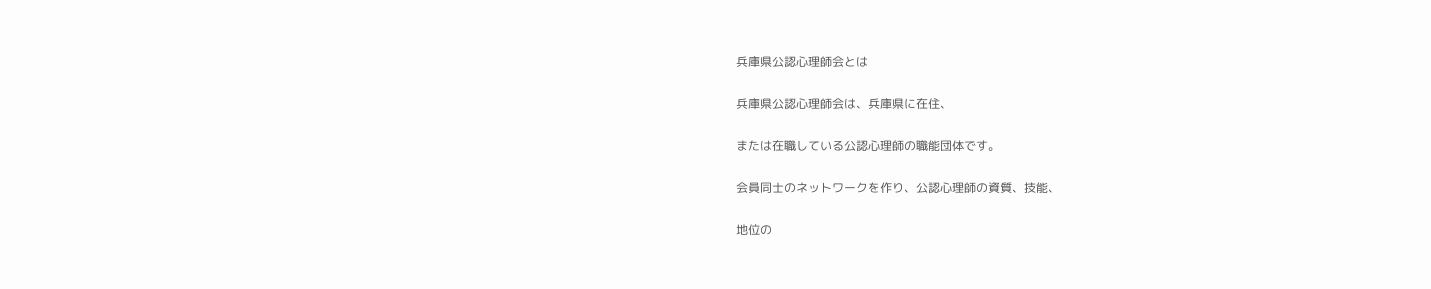兵庫県公認心理師会とは

兵庫県公認心理師会は、兵庫県に在住、

または在職している公認心理師の職能団体です。

会員同士のネットワークを作り、公認心理師の資質、技能、

地位の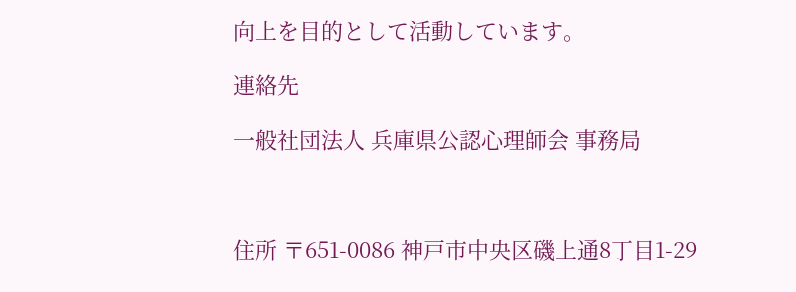向上を目的として活動しています。

連絡先

一般社団法人 兵庫県公認心理師会 事務局



住所 〒651-0086 神戸市中央区磯上通8丁目1-29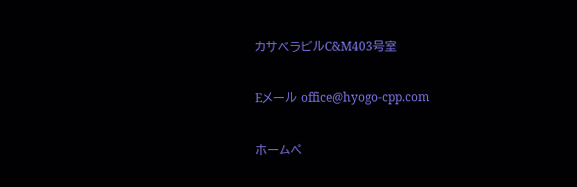カサベラビルC&M403号室

Eメール office@hyogo-cpp.com

ホームペ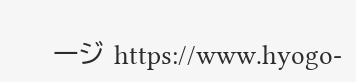ージ https://www.hyogo-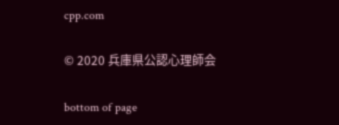cpp.com

© 2020 兵庫県公認心理師会

bottom of page